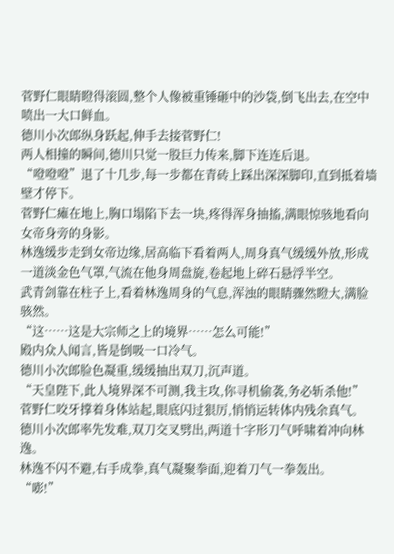菅野仁眼睛瞪得滚圆,整个人像被重锤砸中的沙袋,倒飞出去,在空中喷出一大口鲜血。
德川小次郎纵身跃起,伸手去接菅野仁!
两人相撞的瞬间,德川只觉一股巨力传来,脚下连连后退。
“噔噔噔”退了十几步,每一步都在青砖上踩出深深脚印,直到抵着墙壁才停下。
菅野仁瘫在地上,胸口塌陷下去一块,疼得浑身抽搐,满眼惊骇地看向女帝身旁的身影。
林逸缓步走到女帝边缘,居高临下看着两人,周身真气缓缓外放,形成一道淡金色气罩,气流在他身周盘旋,卷起地上碎石悬浮半空。
武青剑靠在柱子上,看着林逸周身的气息,浑浊的眼睛骤然瞪大,满脸骇然。
“这……这是大宗师之上的境界……怎么可能!”
殿内众人闻言,皆是倒吸一口冷气。
德川小次郎脸色凝重,缓缓抽出双刀,沉声道。
“天皇陛下,此人境界深不可测,我主攻,你寻机偷袭,务必斩杀他!”
菅野仁咬牙撑着身体站起,眼底闪过狠厉,悄悄运转体内残余真气。
德川小次郎率先发难,双刀交叉劈出,两道十字形刀气呼啸着冲向林逸。
林逸不闪不避,右手成拳,真气凝聚拳面,迎着刀气一拳轰出。
“嘭!”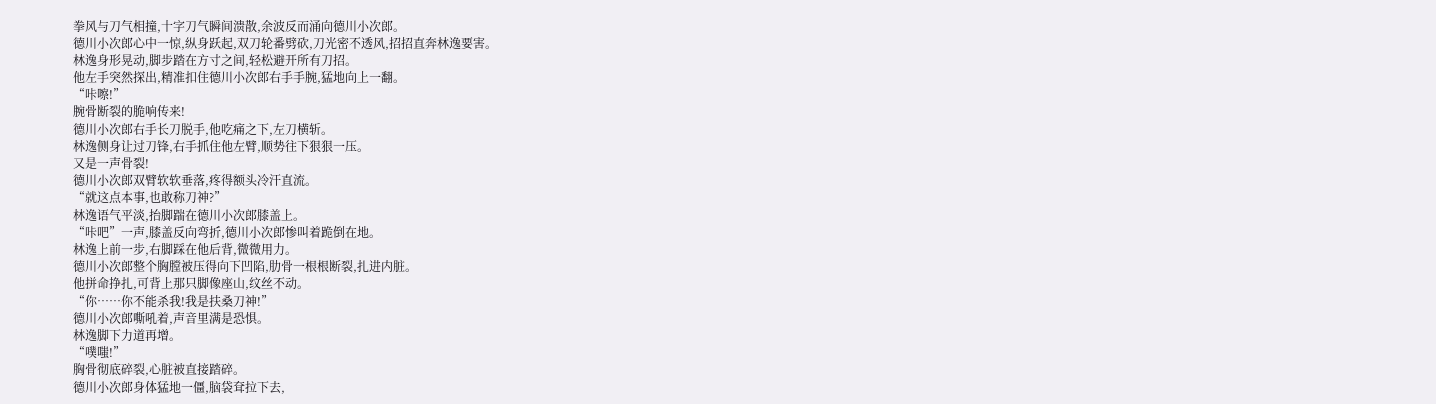拳风与刀气相撞,十字刀气瞬间溃散,余波反而涌向德川小次郎。
德川小次郎心中一惊,纵身跃起,双刀轮番劈砍,刀光密不透风,招招直奔林逸要害。
林逸身形晃动,脚步踏在方寸之间,轻松避开所有刀招。
他左手突然探出,精准扣住德川小次郎右手手腕,猛地向上一翻。
“咔嚓!”
腕骨断裂的脆响传来!
德川小次郎右手长刀脱手,他吃痛之下,左刀横斩。
林逸侧身让过刀锋,右手抓住他左臂,顺势往下狠狠一压。
又是一声骨裂!
德川小次郎双臂软软垂落,疼得额头冷汗直流。
“就这点本事,也敢称刀神?”
林逸语气平淡,抬脚踹在德川小次郎膝盖上。
“咔吧”一声,膝盖反向弯折,德川小次郎惨叫着跪倒在地。
林逸上前一步,右脚踩在他后背,微微用力。
德川小次郎整个胸膛被压得向下凹陷,肋骨一根根断裂,扎进内脏。
他拼命挣扎,可背上那只脚像座山,纹丝不动。
“你……你不能杀我!我是扶桑刀神!”
德川小次郎嘶吼着,声音里满是恐惧。
林逸脚下力道再增。
“噗嗤!”
胸骨彻底碎裂,心脏被直接踏碎。
德川小次郎身体猛地一僵,脑袋耷拉下去,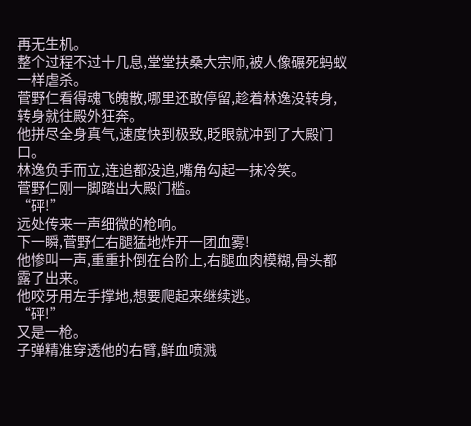再无生机。
整个过程不过十几息,堂堂扶桑大宗师,被人像碾死蚂蚁一样虐杀。
菅野仁看得魂飞魄散,哪里还敢停留,趁着林逸没转身,转身就往殿外狂奔。
他拼尽全身真气,速度快到极致,眨眼就冲到了大殿门口。
林逸负手而立,连追都没追,嘴角勾起一抹冷笑。
菅野仁刚一脚踏出大殿门槛。
“砰!”
远处传来一声细微的枪响。
下一瞬,菅野仁右腿猛地炸开一团血雾!
他惨叫一声,重重扑倒在台阶上,右腿血肉模糊,骨头都露了出来。
他咬牙用左手撑地,想要爬起来继续逃。
“砰!”
又是一枪。
子弹精准穿透他的右臂,鲜血喷溅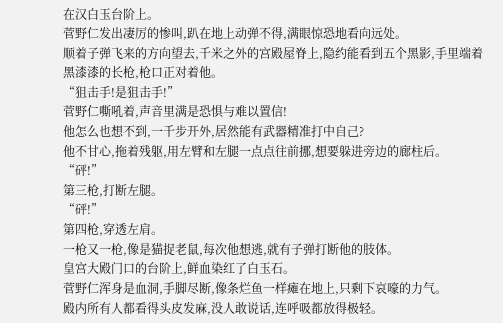在汉白玉台阶上。
菅野仁发出凄厉的惨叫,趴在地上动弹不得,满眼惊恐地看向远处。
顺着子弹飞来的方向望去,千米之外的宫殿屋脊上,隐约能看到五个黑影,手里端着黑漆漆的长枪,枪口正对着他。
“狙击手!是狙击手!”
菅野仁嘶吼着,声音里满是恐惧与难以置信!
他怎么也想不到,一千步开外,居然能有武器精准打中自己?
他不甘心,拖着残躯,用左臂和左腿一点点往前挪,想要躲进旁边的廊柱后。
“砰!”
第三枪,打断左腿。
“砰!”
第四枪,穿透左肩。
一枪又一枪,像是猫捉老鼠,每次他想逃,就有子弹打断他的肢体。
皇宫大殿门口的台阶上,鲜血染红了白玉石。
菅野仁浑身是血洞,手脚尽断,像条烂鱼一样瘫在地上,只剩下哀嚎的力气。
殿内所有人都看得头皮发麻,没人敢说话,连呼吸都放得极轻。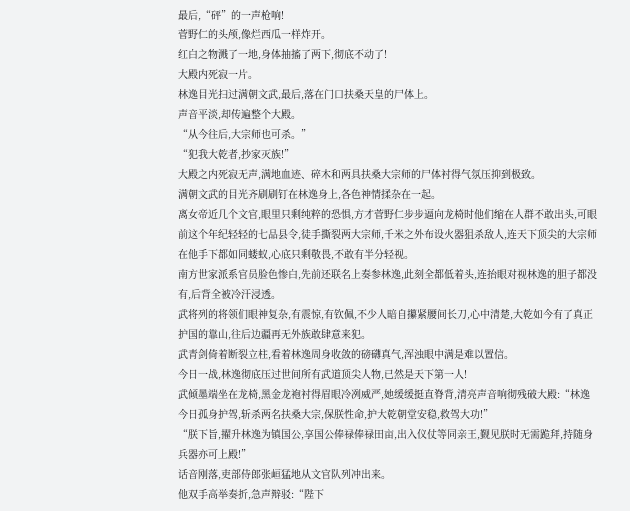最后,“砰”的一声枪响!
菅野仁的头颅,像烂西瓜一样炸开。
红白之物溅了一地,身体抽搐了两下,彻底不动了!
大殿内死寂一片。
林逸目光扫过满朝文武,最后,落在门口扶桑天皇的尸体上。
声音平淡,却传遍整个大殿。
“从今往后,大宗师也可杀。”
“犯我大乾者,抄家灭族!”
大殿之内死寂无声,满地血迹、碎木和两具扶桑大宗师的尸体衬得气氛压抑到极致。
满朝文武的目光齐刷刷钉在林逸身上,各色神情揉杂在一起。
离女帝近几个文官,眼里只剩纯粹的恐惧,方才菅野仁步步逼向龙椅时他们缩在人群不敢出头,可眼前这个年纪轻轻的七品县令,徒手撕裂两大宗师,千米之外布设火器狙杀敌人,连天下顶尖的大宗师在他手下都如同蝼蚁,心底只剩敬畏,不敢有半分轻视。
南方世家派系官员脸色惨白,先前还联名上奏参林逸,此刻全都低着头,连抬眼对视林逸的胆子都没有,后背全被冷汗浸透。
武将列的将领们眼神复杂,有震惊,有钦佩,不少人暗自攥紧腰间长刀,心中清楚,大乾如今有了真正护国的靠山,往后边疆再无外族敢肆意来犯。
武青剑倚着断裂立柱,看着林逸周身收敛的磅礴真气,浑浊眼中满是难以置信。
今日一战,林逸彻底压过世间所有武道顶尖人物,已然是天下第一人!
武倾墨端坐在龙椅,黑金龙袍衬得眉眼冷冽威严,她缓缓挺直脊背,清亮声音响彻残破大殿:“林逸今日孤身护驾,斩杀两名扶桑大宗,保朕性命,护大乾朝堂安稳,救驾大功!”
“朕下旨,擢升林逸为镇国公,享国公俸禄俸禄田亩,出入仪仗等同亲王,觐见朕时无需跪拜,持随身兵器亦可上殿!”
话音刚落,吏部侍郎张峘猛地从文官队列冲出来。
他双手高举奏折,急声辩驳:“陛下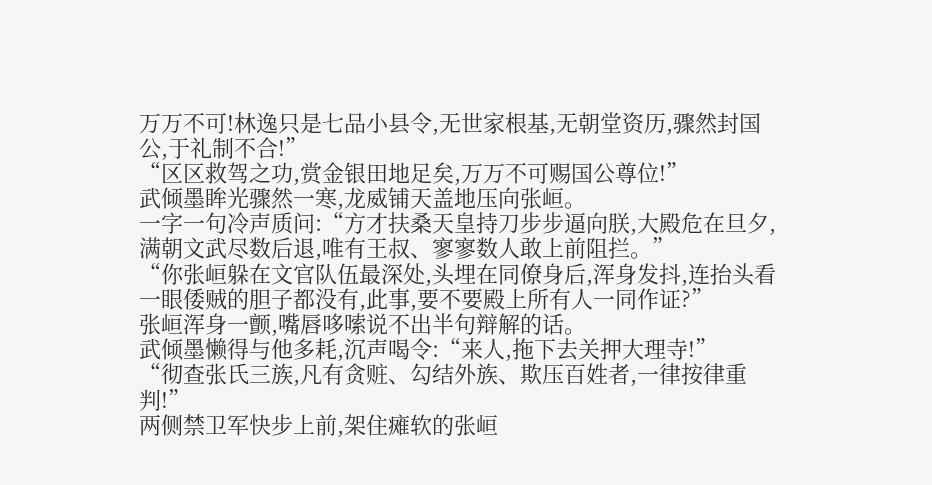万万不可!林逸只是七品小县令,无世家根基,无朝堂资历,骤然封国公,于礼制不合!”
“区区救驾之功,赏金银田地足矣,万万不可赐国公尊位!”
武倾墨眸光骤然一寒,龙威铺天盖地压向张峘。
一字一句冷声质问:“方才扶桑天皇持刀步步逼向朕,大殿危在旦夕,满朝文武尽数后退,唯有王叔、寥寥数人敢上前阻拦。”
“你张峘躲在文官队伍最深处,头埋在同僚身后,浑身发抖,连抬头看一眼倭贼的胆子都没有,此事,要不要殿上所有人一同作证?”
张峘浑身一颤,嘴唇哆嗦说不出半句辩解的话。
武倾墨懒得与他多耗,沉声喝令:“来人,拖下去关押大理寺!”
“彻查张氏三族,凡有贪赃、勾结外族、欺压百姓者,一律按律重判!”
两侧禁卫军快步上前,架住瘫软的张峘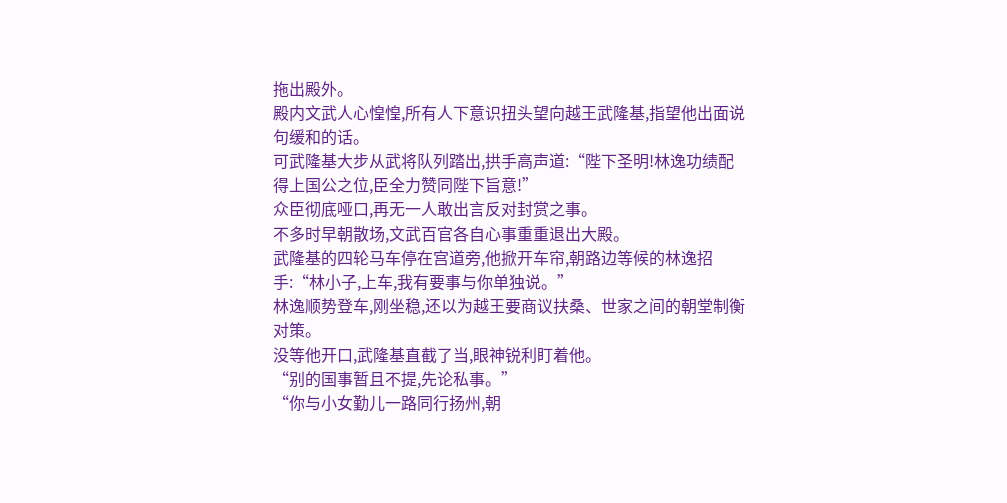拖出殿外。
殿内文武人心惶惶,所有人下意识扭头望向越王武隆基,指望他出面说句缓和的话。
可武隆基大步从武将队列踏出,拱手高声道:“陛下圣明!林逸功绩配得上国公之位,臣全力赞同陛下旨意!”
众臣彻底哑口,再无一人敢出言反对封赏之事。
不多时早朝散场,文武百官各自心事重重退出大殿。
武隆基的四轮马车停在宫道旁,他掀开车帘,朝路边等候的林逸招手:“林小子,上车,我有要事与你单独说。”
林逸顺势登车,刚坐稳,还以为越王要商议扶桑、世家之间的朝堂制衡对策。
没等他开口,武隆基直截了当,眼神锐利盯着他。
“别的国事暂且不提,先论私事。”
“你与小女勤儿一路同行扬州,朝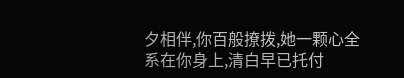夕相伴,你百般撩拨,她一颗心全系在你身上,清白早已托付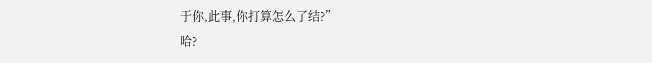于你,此事,你打算怎么了结?”
哈?